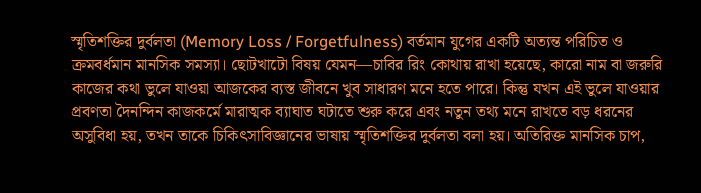স্মৃতিশক্তির দুর্বলতা (Memory Loss / Forgetfulness) বর্তমান যুগের একটি অত্যন্ত পরিচিত ও ক্রমবর্ধমান মানসিক সমস্যা। ছোটখাটো বিষয় যেমন—চাবির রিং কোথায় রাখা হয়েছে, কারো নাম বা জরুরি কাজের কথা ভুলে যাওয়া আজকের ব্যস্ত জীবনে খুব সাধারণ মনে হতে পারে। কিন্তু যখন এই ভুলে যাওয়ার প্রবণতা দৈনন্দিন কাজকর্মে মারাত্মক ব্যাঘাত ঘটাতে শুরু করে এবং নতুন তথ্য মনে রাখতে বড় ধরনের অসুবিধা হয়, তখন তাকে চিকিৎসাবিজ্ঞানের ভাষায় স্মৃতিশক্তির দুর্বলতা বলা হয়। অতিরিক্ত মানসিক চাপ,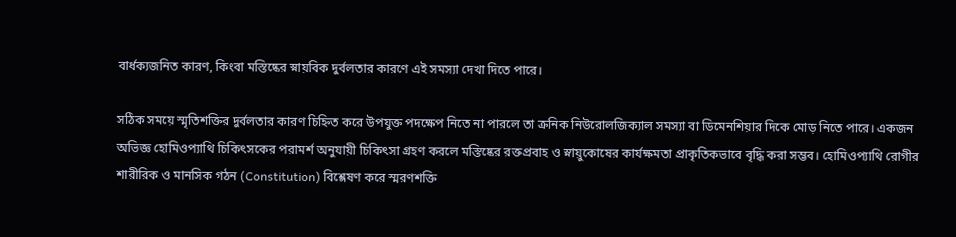বার্ধক্যজনিত কারণ, কিংবা মস্তিষ্কের স্নায়বিক দুর্বলতার কারণে এই সমস্যা দেখা দিতে পারে।

সঠিক সময়ে স্মৃতিশক্তির দুর্বলতার কারণ চিহ্নিত করে উপযুক্ত পদক্ষেপ নিতে না পারলে তা ক্রনিক নিউরোলজিক্যাল সমস্যা বা ডিমেনশিয়ার দিকে মোড় নিতে পারে। একজন অভিজ্ঞ হোমিওপ্যাথি চিকিৎসকের পরামর্শ অনুযায়ী চিকিৎসা গ্রহণ করলে মস্তিষ্কের রক্তপ্রবাহ ও স্নায়ুকোষের কার্যক্ষমতা প্রাকৃতিকভাবে বৃদ্ধি করা সম্ভব। হোমিওপ্যাথি রোগীর শারীরিক ও মানসিক গঠন (Constitution) বিশ্লেষণ করে স্মরণশক্তি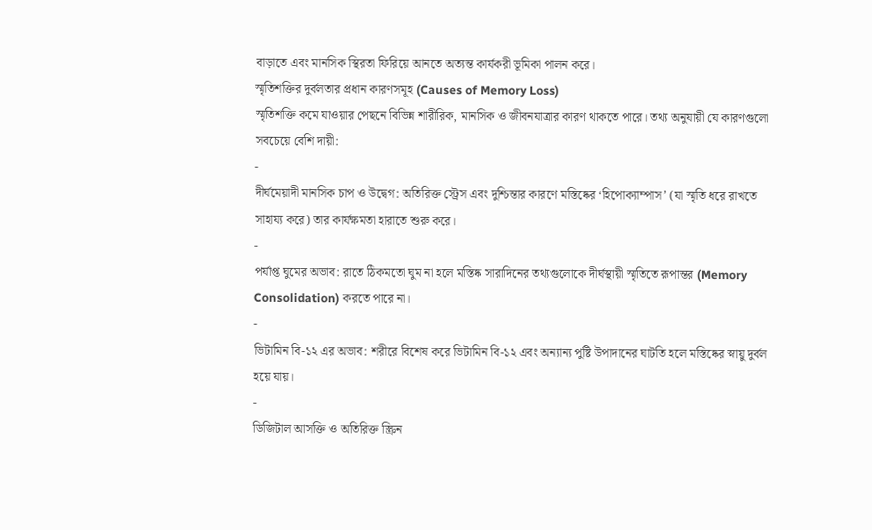বাড়াতে এবং মানসিক স্থিরতা ফিরিয়ে আনতে অত্যন্ত কার্যকরী ভূমিকা পালন করে।
স্মৃতিশক্তির দুর্বলতার প্রধান কারণসমূহ (Causes of Memory Loss)
স্মৃতিশক্তি কমে যাওয়ার পেছনে বিভিন্ন শারীরিক, মানসিক ও জীবনযাত্রার কারণ থাকতে পারে। তথ্য অনুযায়ী যে কারণগুলো সবচেয়ে বেশি দায়ী:
-
দীর্ঘমেয়াদী মানসিক চাপ ও উদ্বেগ: অতিরিক্ত স্ট্রেস এবং দুশ্চিন্তার কারণে মস্তিষ্কের ‘হিপোক্যাম্পাস’ (যা স্মৃতি ধরে রাখতে সাহায্য করে) তার কার্যক্ষমতা হারাতে শুরু করে।
-
পর্যাপ্ত ঘুমের অভাব: রাতে ঠিকমতো ঘুম না হলে মস্তিষ্ক সারাদিনের তথ্যগুলোকে দীর্ঘস্থায়ী স্মৃতিতে রূপান্তর (Memory Consolidation) করতে পারে না।
-
ভিটামিন বি-১২ এর অভাব: শরীরে বিশেষ করে ভিটামিন বি-১২ এবং অন্যান্য পুষ্টি উপাদানের ঘাটতি হলে মস্তিষ্কের স্নায়ু দুর্বল হয়ে যায়।
-
ডিজিটাল আসক্তি ও অতিরিক্ত স্ক্রিন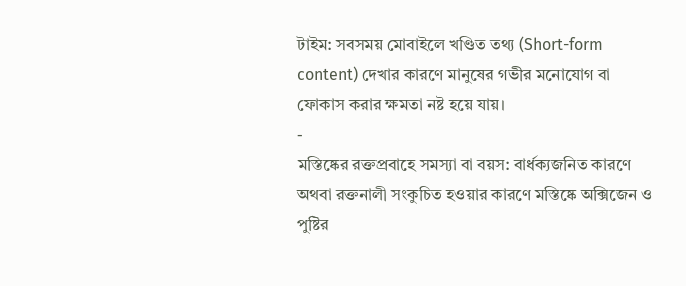টাইম: সবসময় মোবাইলে খণ্ডিত তথ্য (Short-form content) দেখার কারণে মানুষের গভীর মনোযোগ বা ফোকাস করার ক্ষমতা নষ্ট হয়ে যায়।
-
মস্তিষ্কের রক্তপ্রবাহে সমস্যা বা বয়স: বার্ধক্যজনিত কারণে অথবা রক্তনালী সংকুচিত হওয়ার কারণে মস্তিষ্কে অক্সিজেন ও পুষ্টির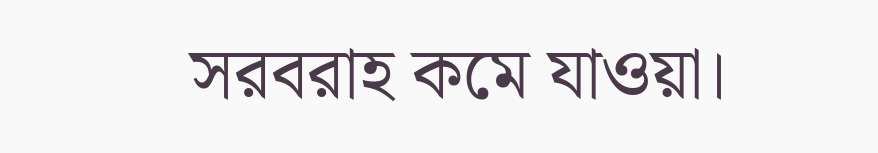সরবরাহ কমে যাওয়া।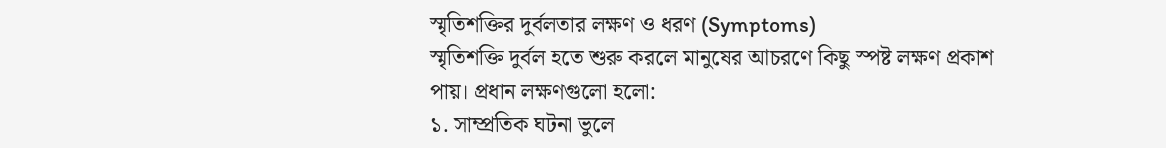স্মৃতিশক্তির দুর্বলতার লক্ষণ ও ধরণ (Symptoms)
স্মৃতিশক্তি দুর্বল হতে শুরু করলে মানুষের আচরণে কিছু স্পষ্ট লক্ষণ প্রকাশ পায়। প্রধান লক্ষণগুলো হলো:
১. সাম্প্রতিক ঘটনা ভুলে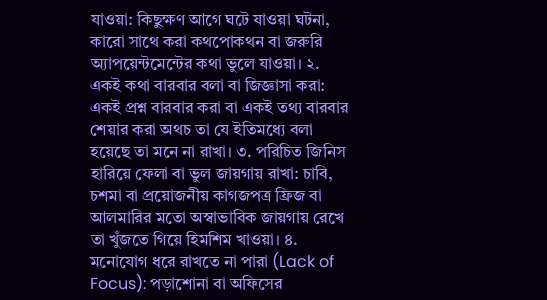যাওয়া: কিছুক্ষণ আগে ঘটে যাওয়া ঘটনা, কারো সাথে করা কথপোকথন বা জরুরি অ্যাপয়েন্টমেন্টের কথা ভুলে যাওয়া। ২. একই কথা বারবার বলা বা জিজ্ঞাসা করা: একই প্রশ্ন বারবার করা বা একই তথ্য বারবার শেয়ার করা অথচ তা যে ইতিমধ্যে বলা হয়েছে তা মনে না রাখা। ৩. পরিচিত জিনিস হারিয়ে ফেলা বা ভুল জায়গায় রাখা: চাবি, চশমা বা প্রয়োজনীয় কাগজপত্র ফ্রিজ বা আলমারির মতো অস্বাভাবিক জায়গায় রেখে তা খুঁজতে গিয়ে হিমশিম খাওয়া। ৪. মনোযোগ ধরে রাখতে না পারা (Lack of Focus): পড়াশোনা বা অফিসের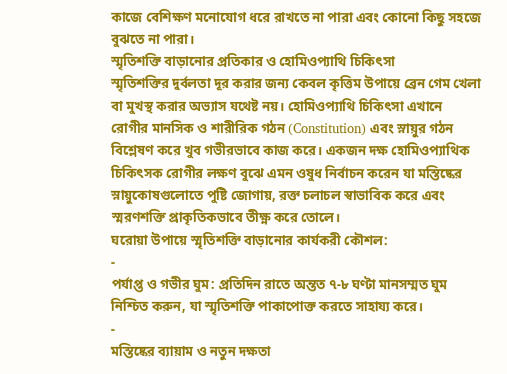কাজে বেশিক্ষণ মনোযোগ ধরে রাখতে না পারা এবং কোনো কিছু সহজে বুঝতে না পারা।
স্মৃতিশক্তি বাড়ানোর প্রতিকার ও হোমিওপ্যাথি চিকিৎসা
স্মৃতিশক্তির দুর্বলতা দূর করার জন্য কেবল কৃত্তিম উপায়ে ব্রেন গেম খেলা বা মুখস্থ করার অভ্যাস যথেষ্ট নয়। হোমিওপ্যাথি চিকিৎসা এখানে রোগীর মানসিক ও শারীরিক গঠন (Constitution) এবং স্নায়ুর গঠন বিশ্লেষণ করে খুব গভীরভাবে কাজ করে। একজন দক্ষ হোমিওপ্যাথিক চিকিৎসক রোগীর লক্ষণ বুঝে এমন ওষুধ নির্বাচন করেন যা মস্তিষ্কের স্নায়ুকোষগুলোতে পুষ্টি জোগায়, রক্ত চলাচল স্বাভাবিক করে এবং স্মরণশক্তি প্রাকৃতিকভাবে তীক্ষ্ণ করে তোলে।
ঘরোয়া উপায়ে স্মৃতিশক্তি বাড়ানোর কার্যকরী কৌশল:
-
পর্যাপ্ত ও গভীর ঘুম: প্রতিদিন রাতে অন্তত ৭-৮ ঘণ্টা মানসম্মত ঘুম নিশ্চিত করুন, যা স্মৃতিশক্তি পাকাপোক্ত করতে সাহায্য করে।
-
মস্তিষ্কের ব্যায়াম ও নতুন দক্ষতা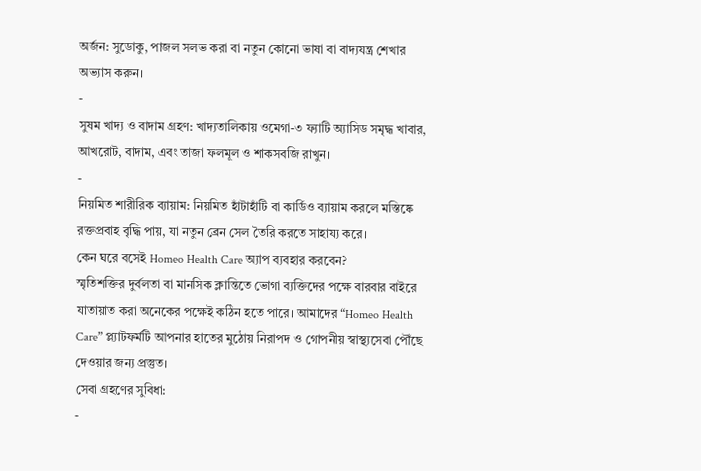অর্জন: সুডোকু, পাজল সলভ করা বা নতুন কোনো ভাষা বা বাদ্যযন্ত্র শেখার অভ্যাস করুন।
-
সুষম খাদ্য ও বাদাম গ্রহণ: খাদ্যতালিকায় ওমেগা-৩ ফ্যাটি অ্যাসিড সমৃদ্ধ খাবার, আখরোট, বাদাম, এবং তাজা ফলমূল ও শাকসবজি রাখুন।
-
নিয়মিত শারীরিক ব্যায়াম: নিয়মিত হাঁটাহাঁটি বা কার্ডিও ব্যায়াম করলে মস্তিষ্কে রক্তপ্রবাহ বৃদ্ধি পায়, যা নতুন ব্রেন সেল তৈরি করতে সাহায্য করে।
কেন ঘরে বসেই Homeo Health Care অ্যাপ ব্যবহার করবেন?
স্মৃতিশক্তির দুর্বলতা বা মানসিক ক্লান্তিতে ভোগা ব্যক্তিদের পক্ষে বারবার বাইরে যাতায়াত করা অনেকের পক্ষেই কঠিন হতে পারে। আমাদের “Homeo Health Care” প্ল্যাটফর্মটি আপনার হাতের মুঠোয় নিরাপদ ও গোপনীয় স্বাস্থ্যসেবা পৌঁছে দেওয়ার জন্য প্রস্তুত।
সেবা গ্রহণের সুবিধা:
-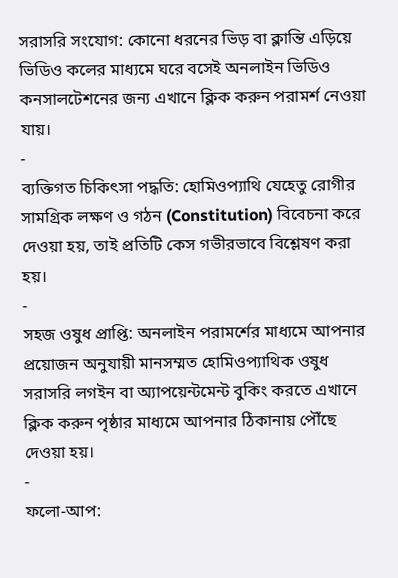সরাসরি সংযোগ: কোনো ধরনের ভিড় বা ক্লান্তি এড়িয়ে ভিডিও কলের মাধ্যমে ঘরে বসেই অনলাইন ভিডিও কনসালটেশনের জন্য এখানে ক্লিক করুন পরামর্শ নেওয়া যায়।
-
ব্যক্তিগত চিকিৎসা পদ্ধতি: হোমিওপ্যাথি যেহেতু রোগীর সামগ্রিক লক্ষণ ও গঠন (Constitution) বিবেচনা করে দেওয়া হয়, তাই প্রতিটি কেস গভীরভাবে বিশ্লেষণ করা হয়।
-
সহজ ওষুধ প্রাপ্তি: অনলাইন পরামর্শের মাধ্যমে আপনার প্রয়োজন অনুযায়ী মানসম্মত হোমিওপ্যাথিক ওষুধ সরাসরি লগইন বা অ্যাপয়েন্টমেন্ট বুকিং করতে এখানে ক্লিক করুন পৃষ্ঠার মাধ্যমে আপনার ঠিকানায় পৌঁছে দেওয়া হয়।
-
ফলো-আপ: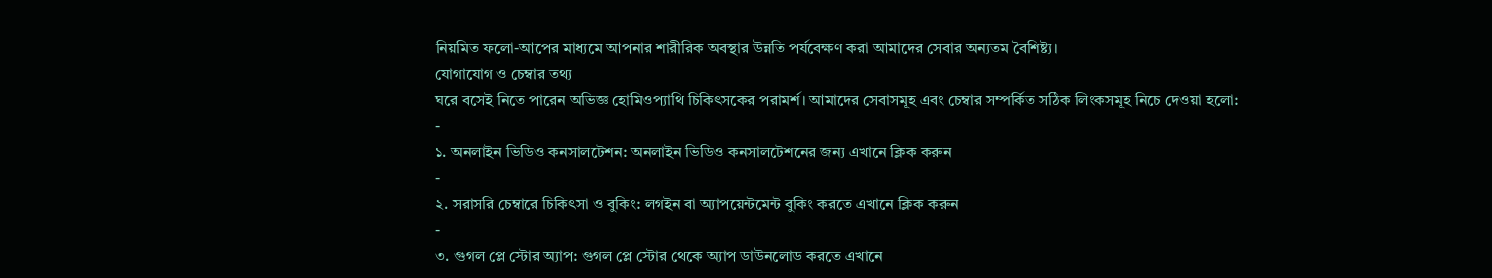নিয়মিত ফলো-আপের মাধ্যমে আপনার শারীরিক অবস্থার উন্নতি পর্যবেক্ষণ করা আমাদের সেবার অন্যতম বৈশিষ্ট্য।
যোগাযোগ ও চেম্বার তথ্য
ঘরে বসেই নিতে পারেন অভিজ্ঞ হোমিওপ্যাথি চিকিৎসকের পরামর্শ। আমাদের সেবাসমূহ এবং চেম্বার সম্পর্কিত সঠিক লিংকসমূহ নিচে দেওয়া হলো:
-
১. অনলাইন ভিডিও কনসালটেশন: অনলাইন ভিডিও কনসালটেশনের জন্য এখানে ক্লিক করুন
-
২. সরাসরি চেম্বারে চিকিৎসা ও বুকিং: লগইন বা অ্যাপয়েন্টমেন্ট বুকিং করতে এখানে ক্লিক করুন
-
৩. গুগল প্লে স্টোর অ্যাপ: গুগল প্লে স্টোর থেকে অ্যাপ ডাউনলোড করতে এখানে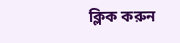ক্লিক করুন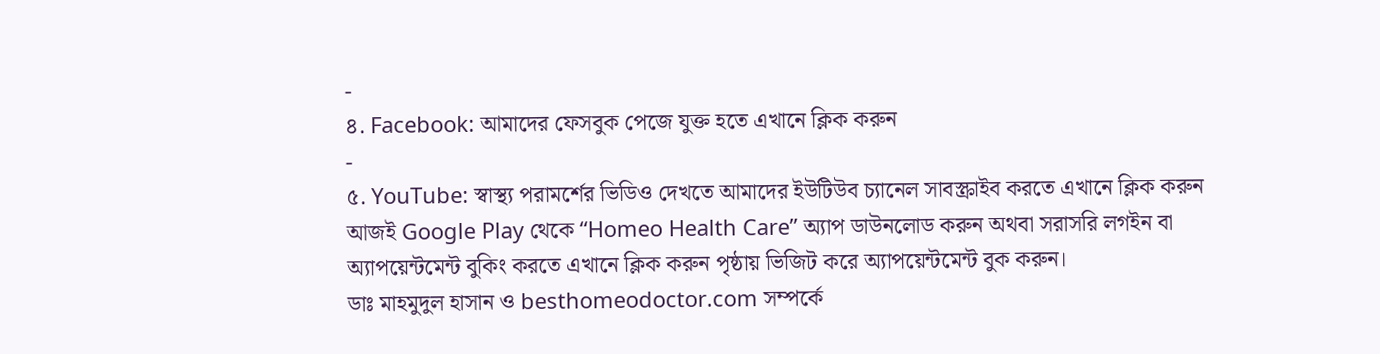-
৪. Facebook: আমাদের ফেসবুক পেজে যুক্ত হতে এখানে ক্লিক করুন
-
৫. YouTube: স্বাস্থ্য পরামর্শের ভিডিও দেখতে আমাদের ইউটিউব চ্যানেল সাবস্ক্রাইব করতে এখানে ক্লিক করুন
আজই Google Play থেকে “Homeo Health Care” অ্যাপ ডাউনলোড করুন অথবা সরাসরি লগইন বা অ্যাপয়েন্টমেন্ট বুকিং করতে এখানে ক্লিক করুন পৃষ্ঠায় ভিজিট করে অ্যাপয়েন্টমেন্ট বুক করুন।
ডাঃ মাহমুদুল হাসান ও besthomeodoctor.com সম্পর্কে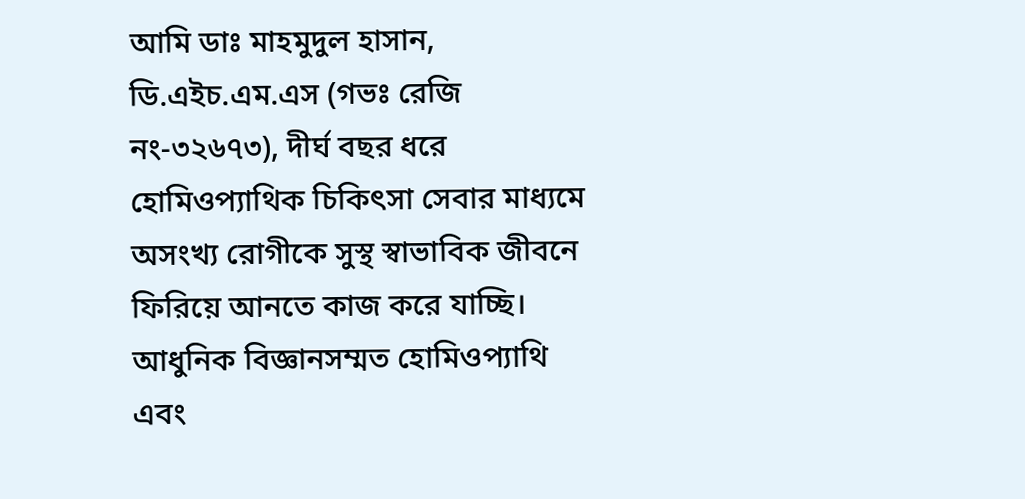আমি ডাঃ মাহমুদুল হাসান, ডি.এইচ.এম.এস (গভঃ রেজি নং-৩২৬৭৩), দীর্ঘ বছর ধরে হোমিওপ্যাথিক চিকিৎসা সেবার মাধ্যমে অসংখ্য রোগীকে সুস্থ স্বাভাবিক জীবনে ফিরিয়ে আনতে কাজ করে যাচ্ছি। আধুনিক বিজ্ঞানসম্মত হোমিওপ্যাথি এবং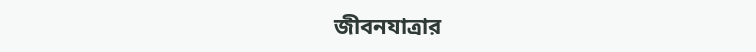জীবনযাত্রার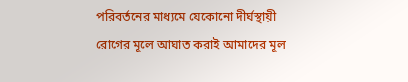পরিবর্তনের মাধ্যমে যেকোনো দীর্ঘস্থায়ী রোগের মূলে আঘাত করাই আমাদের মূল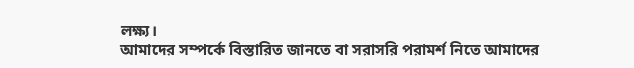লক্ষ্য।
আমাদের সম্পর্কে বিস্তারিত জানতে বা সরাসরি পরামর্শ নিতে আমাদের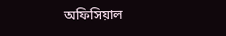অফিসিয়াল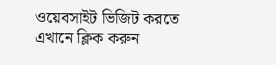ওয়েবসাইট ভিজিট করতে এখানে ক্লিক করুন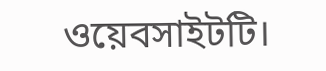ওয়েবসাইটটি।